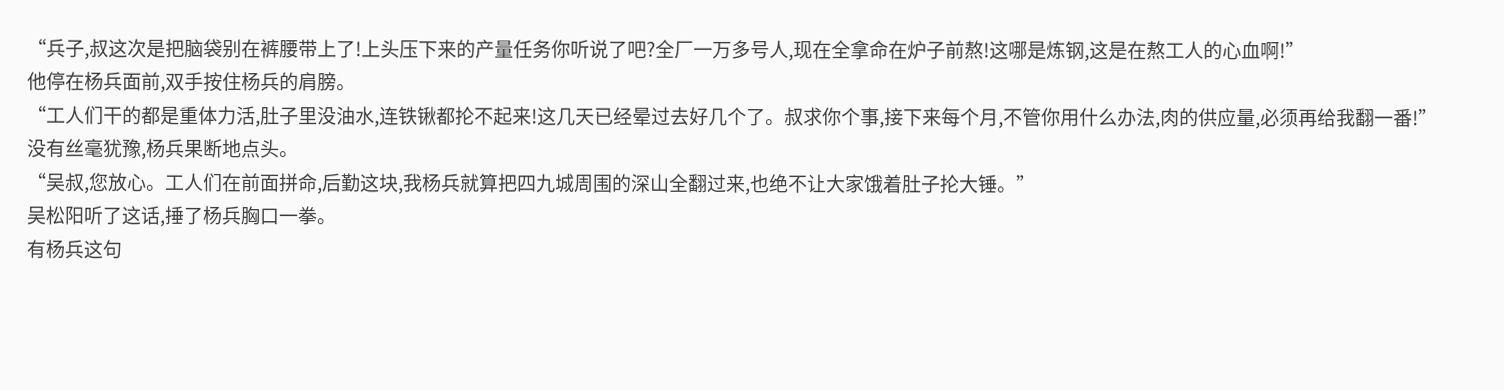“兵子,叔这次是把脑袋别在裤腰带上了!上头压下来的产量任务你听说了吧?全厂一万多号人,现在全拿命在炉子前熬!这哪是炼钢,这是在熬工人的心血啊!”
他停在杨兵面前,双手按住杨兵的肩膀。
“工人们干的都是重体力活,肚子里没油水,连铁锹都抡不起来!这几天已经晕过去好几个了。叔求你个事,接下来每个月,不管你用什么办法,肉的供应量,必须再给我翻一番!”
没有丝毫犹豫,杨兵果断地点头。
“吴叔,您放心。工人们在前面拼命,后勤这块,我杨兵就算把四九城周围的深山全翻过来,也绝不让大家饿着肚子抡大锤。”
吴松阳听了这话,捶了杨兵胸口一拳。
有杨兵这句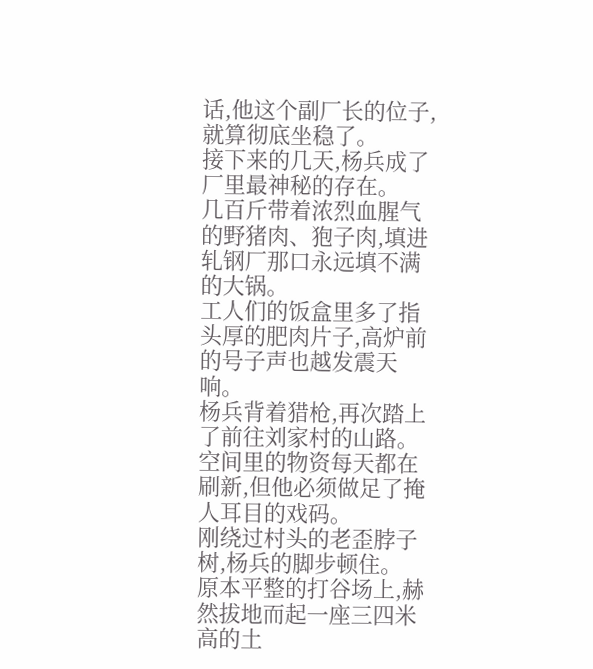话,他这个副厂长的位子,就算彻底坐稳了。
接下来的几天,杨兵成了厂里最神秘的存在。
几百斤带着浓烈血腥气的野猪肉、狍子肉,填进轧钢厂那口永远填不满的大锅。
工人们的饭盒里多了指头厚的肥肉片子,高炉前的号子声也越发震天响。
杨兵背着猎枪,再次踏上了前往刘家村的山路。
空间里的物资每天都在刷新,但他必须做足了掩人耳目的戏码。
刚绕过村头的老歪脖子树,杨兵的脚步顿住。
原本平整的打谷场上,赫然拔地而起一座三四米高的土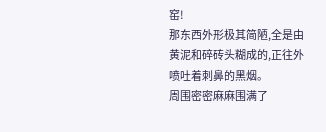窑!
那东西外形极其简陋,全是由黄泥和碎砖头糊成的,正往外喷吐着刺鼻的黑烟。
周围密密麻麻围满了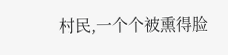村民,一个个被熏得脸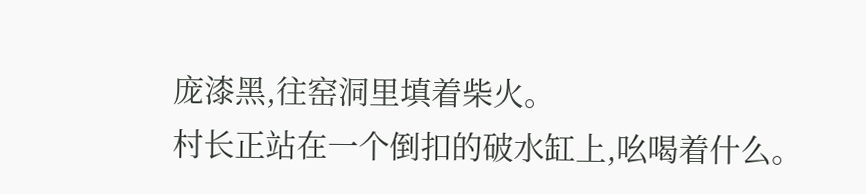庞漆黑,往窑洞里填着柴火。
村长正站在一个倒扣的破水缸上,吆喝着什么。